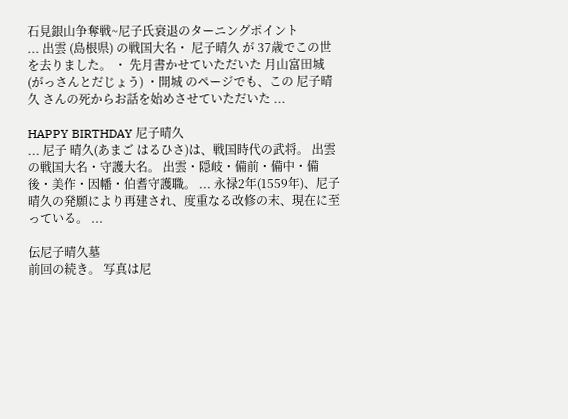石見銀山争奪戦~尼子氏衰退のターニングポイント
... 出雲 (島根県) の戦国大名・ 尼子晴久 が 37歳でこの世を去りました。 ・ 先月書かせていただいた 月山富田城 (がっさんとだじょう) ・開城 のページでも、この 尼子晴久 さんの死からお話を始めさせていただいた ...

HAPPY BIRTHDAY 尼子晴久
... 尼子 晴久(あまご はるひさ)は、戦国時代の武将。 出雲の戦国大名・守護大名。 出雲・隠岐・備前・備中・備後・美作・因幡・伯耆守護職。 ... 永禄2年(1559年)、尼子晴久の発願により再建され、度重なる改修の末、現在に至っている。 ...

伝尼子晴久墓
前回の続き。 写真は尼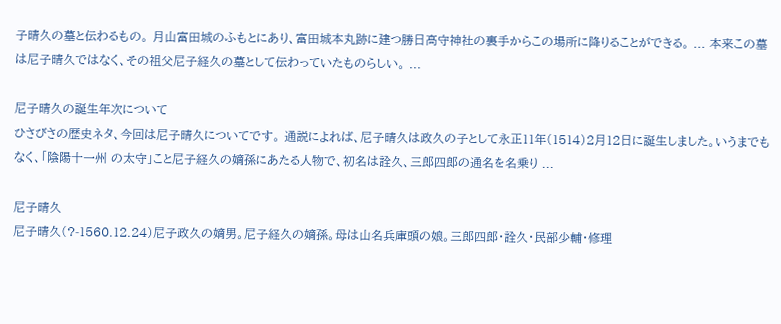子晴久の墓と伝わるもの。 月山富田城のふもとにあり、富田城本丸跡に建つ勝日高守神社の裏手からこの場所に降りることができる。 ... 本来この墓は尼子晴久ではなく、その祖父尼子経久の墓として伝わっていたものらしい。 ...

尼子晴久の誕生年次について
ひさびさの歴史ネタ、今回は尼子晴久についてです。 通説によれば、尼子晴久は政久の子として永正11年(1514)2月12日に誕生しました。いうまでもなく、「陰陽十一州 の太守」こと尼子経久の嫡孫にあたる人物で、初名は詮久、三郎四郎の通名を名乗り ...

尼子晴久
尼子晴久(?-1560.12.24)尼子政久の嫡男。尼子経久の嫡孫。母は山名兵庫頭の娘。三郎四郎・詮久・民部少輔・修理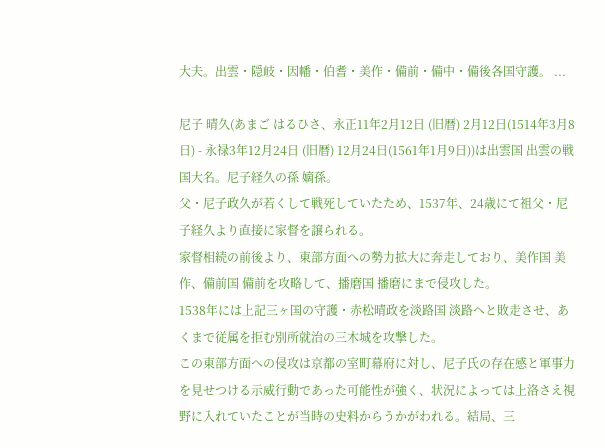大夫。出雲・隠岐・因幡・伯耆・美作・備前・備中・備後各国守護。 ...

尼子 晴久(あまご はるひさ、永正11年2月12日 (旧暦) 2月12日(1514年3月8日) - 永禄3年12月24日 (旧暦) 12月24日(1561年1月9日))は出雲国 出雲の戦国大名。尼子経久の孫 嫡孫。
父・尼子政久が若くして戦死していたため、1537年、24歳にて祖父・尼子経久より直接に家督を譲られる。
家督相続の前後より、東部方面への勢力拡大に奔走しており、美作国 美作、備前国 備前を攻略して、播磨国 播磨にまで侵攻した。
1538年には上記三ヶ国の守護・赤松晴政を淡路国 淡路へと敗走させ、あくまで従属を拒む別所就治の三木城を攻撃した。
この東部方面への侵攻は京都の室町幕府に対し、尼子氏の存在感と軍事力を見せつける示威行動であった可能性が強く、状況によっては上洛さえ視野に入れていたことが当時の史料からうかがわれる。結局、三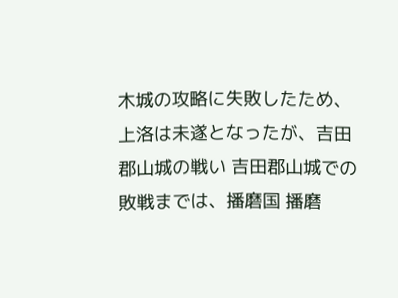木城の攻略に失敗したため、上洛は未遂となったが、吉田郡山城の戦い 吉田郡山城での敗戦までは、播磨国 播磨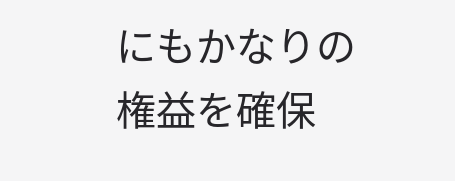にもかなりの権益を確保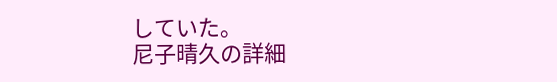していた。
尼子晴久の詳細